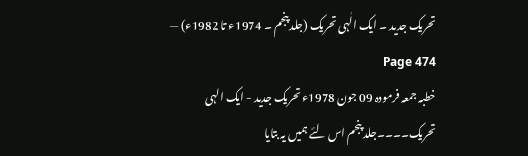تحریک جدید ۔ ایک الٰہی تحریک (جلد پنجم ۔ 1974ء تا 1982ء) — Page 474
خطبہ جمعہ فرمودہ 09 جون 1978ء تحریک جدید - ایک الہی تحریک۔۔۔۔جلد پنجم اس لئے ہمیں یہ بتایا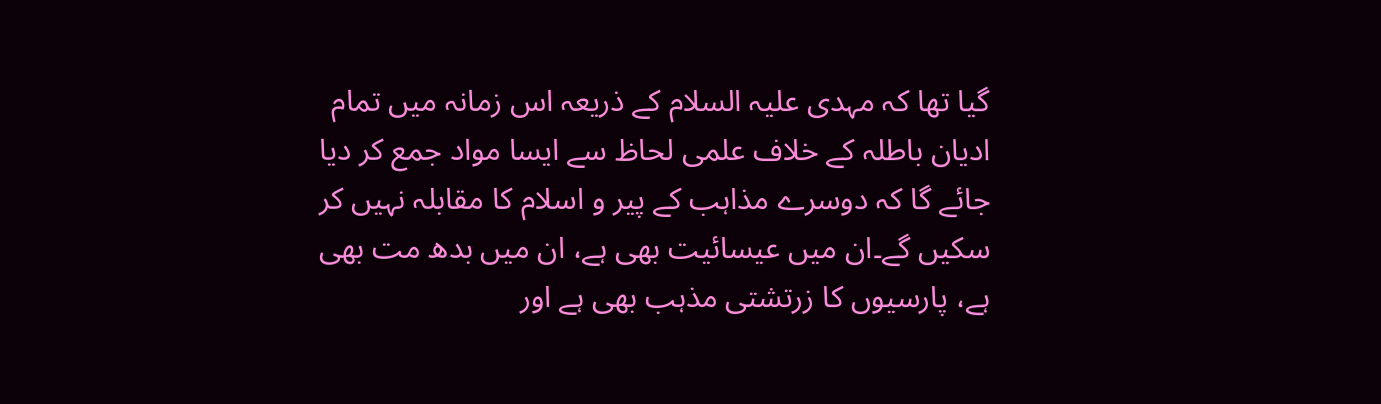گیا تھا کہ مہدی علیہ السلام کے ذریعہ اس زمانہ میں تمام ادیان باطلہ کے خلاف علمی لحاظ سے ایسا مواد جمع کر دیا جائے گا کہ دوسرے مذاہب کے پیر و اسلام کا مقابلہ نہیں کر سکیں گے۔ان میں عیسائیت بھی ہے، ان میں بدھ مت بھی ہے، پارسیوں کا زرتشتی مذہب بھی ہے اور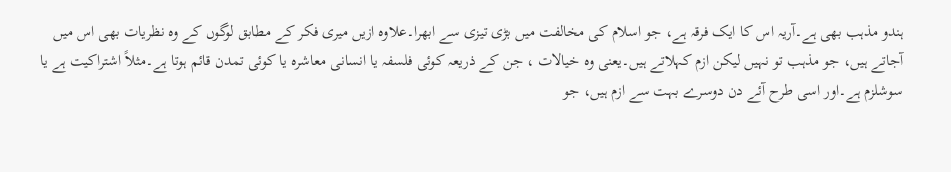ہندو مذہب بھی ہے۔آریہ اس کا ایک فرقہ ہے، جو اسلام کی مخالفت میں بڑی تیزی سے ابھرا۔علاوہ ازیں میری فکر کے مطابق لوگوں کے وہ نظریات بھی اس میں آجاتے ہیں، جو مذہب تو نہیں لیکن ازم کہلاتے ہیں۔یعنی وہ خیالات ، جن کے ذریعہ کوئی فلسفہ یا انسانی معاشرہ یا کوئی تمدن قائم ہوتا ہے۔مثلاً اشتراکیت ہے یا سوشلزم ہے۔اور اسی طرح آئے دن دوسرے بہت سے ازم ہیں، جو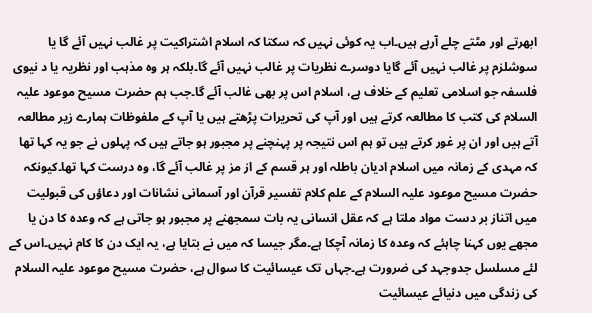ابھرتے اور مٹتے چلے آرہے ہیں۔اب یہ کوئی نہیں کہ سکتا کہ اسلام اشتراکیت پر غالب نہیں آئے گا یا سوشلزم پر غالب نہیں آئے گایا دوسرے نظریات پر غالب نہیں آئے گا۔بلکہ ہر وہ مذہب اور نظریہ یا د نیوی فلسفہ جو اسلامی تعلیم کے خلاف ہے، اسلام اس پر بھی غالب آئے گا۔جب ہم حضرت مسیح موعود علیہ السلام کی کتب کا مطالعہ کرتے ہیں اور آپ کی تحریرات پڑھتے ہیں یا آپ کے ملفوظات ہمارے زیر مطالعہ آتے ہیں اور ان پر غور کرتے ہیں تو ہم اس نتیجہ پر پہنچنے پر مجبور ہو جاتے ہیں کہ پہلوں نے جو یہ کہا تھا کہ مہدی کے زمانہ میں اسلام ادیان باطلہ اور ہر قسم کے از مز پر غالب آئے گا، وہ درست کہا تھا۔کیونکہ حضرت مسیح موعود علیہ السلام کے علم کلام تفسیر قرآن اور آسمانی نشانات اور دعاؤں کی قبولیت میں اتناز بر دست مواد ملتا ہے کہ عقل انسانی یہ بات سمجھنے پر مجبور ہو جاتی ہے کہ وعدہ کا دن یا مجھے یوں کہنا چاہئے کہ وعدہ کا زمانہ آچکا ہے۔مگر جیسا کہ میں نے بتایا ہے، یہ ایک دن کا کام نہیں۔اس کے لئے مسلسل جدوجہد کی ضرورت ہے۔جہاں تک عیسائیت کا سوال ہے، حضرت مسیح موعود علیہ السلام کی زندگی میں دنیائے عیسائیت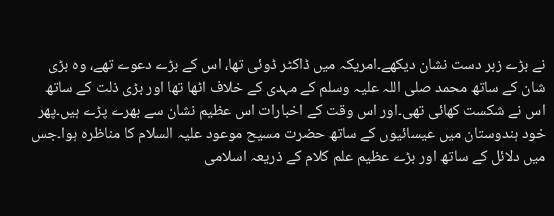نے بڑے زبر دست نشان دیکھے۔امریکہ میں ڈاکٹر ڈوئی تھا، اس کے بڑے دعوے تھے، وہ بڑی شان کے ساتھ محمد صلی اللہ علیہ وسلم کے مہدی کے خلاف اٹھا تھا اور بڑی ذلت کے ساتھ اس نے شکست کھائی تھی۔اور اس وقت کے اخبارات اس عظیم نشان سے بھرے پڑے ہیں۔پھر خود ہندوستان میں عیسائیوں کے ساتھ حضرت مسیح موعود علیہ السلام کا مناظرہ ہوا۔جس میں دلائل کے ساتھ اور بڑے عظیم علم کلام کے ذریعہ اسلامی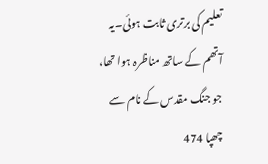تعلیم کی برتری ثابت ہوئی۔یہ آتھم کے ساتھ مناظرہ ہوا تھا، جو جنگ مقدس کے نام سے چھپا 474